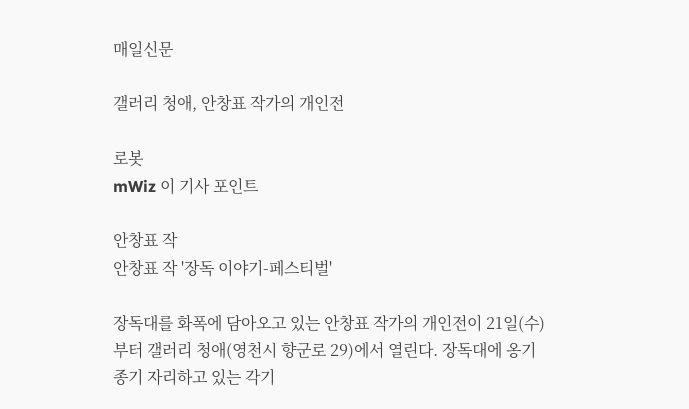매일신문

갤러리 청애, 안창표 작가의 개인전

로봇
mWiz 이 기사 포인트

안창표 작
안창표 작 '장독 이야기-페스티벌'

장독대를 화폭에 담아오고 있는 안창표 작가의 개인전이 21일(수)부터 갤러리 청애(영천시 향군로 29)에서 열린다. 장독대에 옹기종기 자리하고 있는 각기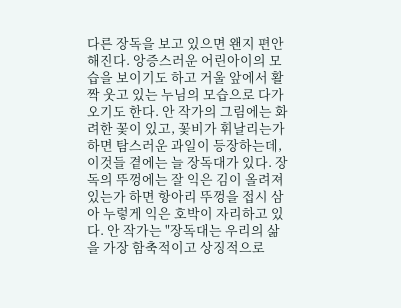다른 장독을 보고 있으면 왠지 편안해진다. 앙증스러운 어린아이의 모습을 보이기도 하고 거울 앞에서 활짝 웃고 있는 누님의 모습으로 다가오기도 한다. 안 작가의 그림에는 화려한 꽃이 있고, 꽃비가 휘날리는가 하면 탐스러운 과일이 등장하는데, 이것들 곁에는 늘 장독대가 있다. 장독의 뚜껑에는 잘 익은 김이 올려져 있는가 하면 항아리 뚜껑을 접시 삼아 누렇게 익은 호박이 자리하고 있다. 안 작가는 "장독대는 우리의 삶을 가장 함축적이고 상징적으로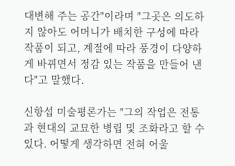대변해 주는 공간"이라며 "그곳은 의도하지 않아도 어머니가 배치한 구성에 따라 작품이 되고, 계절에 따라 풍경이 다양하게 바뀌면서 정감 있는 작품을 만들어 낸다"고 말했다.

신항섭 미술평론가는 "그의 작업은 전통과 현대의 교묘한 병립 및 조화라고 할 수 있다. 어떻게 생각하면 전혀 어울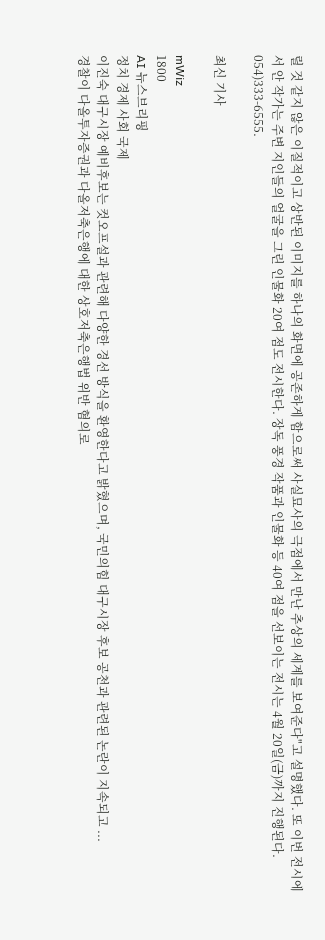릴 것 같지 않은 이질적이고 상반된 이미지를 하나의 화면에 공존하게 함으로써 사실묘사의 극점에서 만난 추상의 세계를 보여준다"고 설명했다. 또 이번 전시에서 안 작가는 주변 지인들의 얼굴을 그린 인물화 20여 점도 전시한다. 장독 풍경 작품과 인물화 등 40여 점을 선보이는 전시는 4월 20일(금)까지 진행된다. 054)333-6555.

최신 기사

mWiz
1800
AI 뉴스브리핑
정치 경제 사회 국제
이진숙 대구시장 예비후보는 컷오프설과 관련해 다양한 경선 방식을 환영한다고 밝혔으며, 국민의힘 대구시장 후보 공천과 관련된 논란이 지속되고 ...
경찰이 다올투자증권과 다올저축은행에 대한 상호저축은행법 위반 혐의로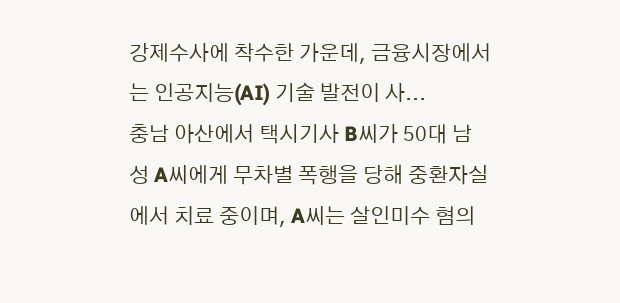강제수사에 착수한 가운데, 금융시장에서는 인공지능(AI) 기술 발전이 사...
충남 아산에서 택시기사 B씨가 50대 남성 A씨에게 무차별 폭행을 당해 중환자실에서 치료 중이며, A씨는 살인미수 혐의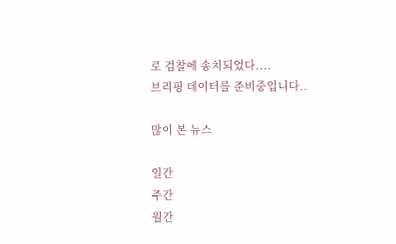로 검찰에 송치되었다....
브리핑 데이터를 준비중입니다..

많이 본 뉴스

일간
주간
월간